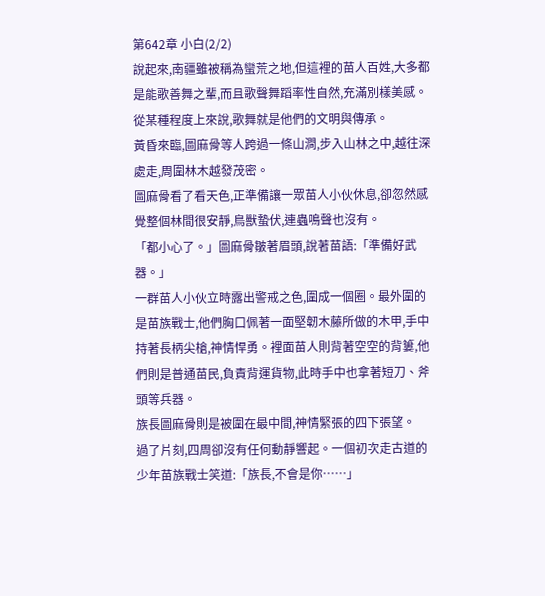第642章 小白(2/2)
說起來,南疆雖被稱為蠻荒之地,但這裡的苗人百姓,大多都是能歌善舞之輩,而且歌聲舞蹈率性自然,充滿別樣美感。
從某種程度上來說,歌舞就是他們的文明與傳承。
黃昏來臨,圖麻骨等人跨過一條山澗,步入山林之中,越往深處走,周圍林木越發茂密。
圖麻骨看了看天色,正準備讓一眾苗人小伙休息,卻忽然感覺整個林間很安靜,鳥獸蟄伏,連蟲鳴聲也沒有。
「都小心了。」圖麻骨皺著眉頭,說著苗語:「準備好武器。」
一群苗人小伙立時露出警戒之色,圍成一個圈。最外圍的是苗族戰士,他們胸口佩著一面堅韌木藤所做的木甲,手中持著長柄尖槍,神情悍勇。裡面苗人則背著空空的背簍,他們則是普通苗民,負責背運貨物,此時手中也拿著短刀、斧頭等兵器。
族長圖麻骨則是被圍在最中間,神情緊張的四下張望。
過了片刻,四周卻沒有任何動靜響起。一個初次走古道的少年苗族戰士笑道:「族長,不會是你……」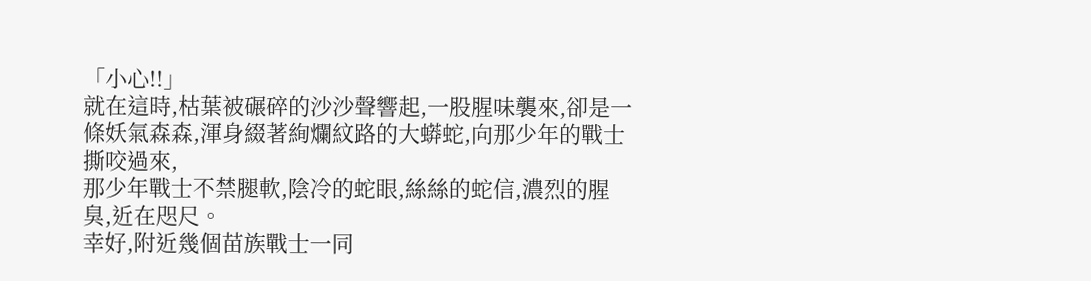「小心!!」
就在這時,枯葉被碾碎的沙沙聲響起,一股腥味襲來,卻是一條妖氣森森,渾身綴著絢爛紋路的大蟒蛇,向那少年的戰士撕咬過來,
那少年戰士不禁腿軟,陰冷的蛇眼,絲絲的蛇信,濃烈的腥臭,近在咫尺。
幸好,附近幾個苗族戰士一同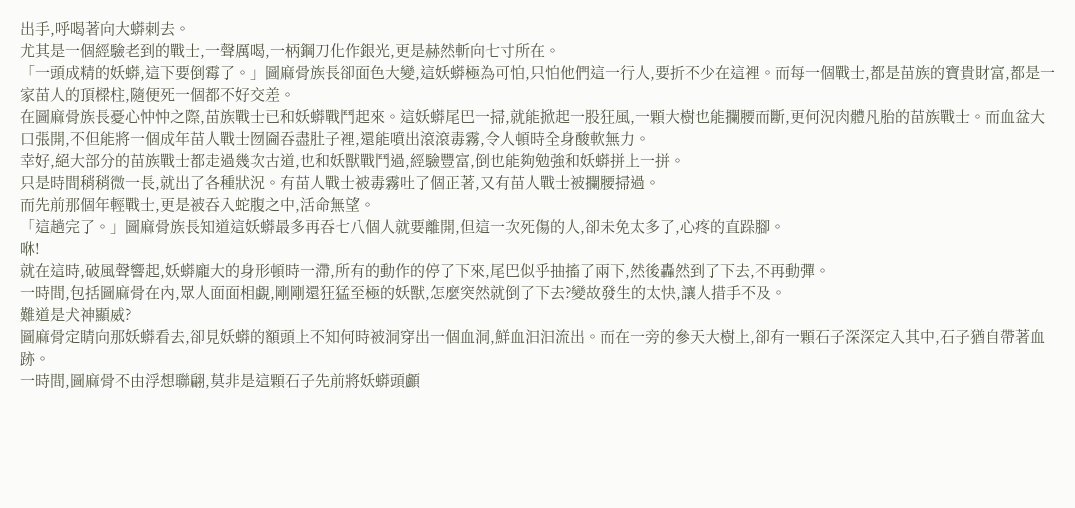出手,呼喝著向大蟒刺去。
尤其是一個經驗老到的戰士,一聲厲喝,一柄鋼刀化作銀光,更是赫然斬向七寸所在。
「一頭成精的妖蟒,這下要倒霉了。」圖麻骨族長卻面色大變,這妖蟒極為可怕,只怕他們這一行人,要折不少在這裡。而每一個戰士,都是苗族的寶貴財富,都是一家苗人的頂樑柱,隨便死一個都不好交差。
在圖麻骨族長憂心忡忡之際,苗族戰士已和妖蟒戰鬥起來。這妖蟒尾巴一掃,就能掀起一股狂風,一顆大樹也能攔腰而斷,更何況肉體凡胎的苗族戰士。而血盆大口張開,不但能將一個成年苗人戰士囫圇吞盡肚子裡,還能噴出滾滾毒霧,令人頓時全身酸軟無力。
幸好,絕大部分的苗族戰士都走過幾次古道,也和妖獸戰鬥過,經驗豐富,倒也能夠勉強和妖蟒拼上一拼。
只是時間稍稍微一長,就出了各種狀況。有苗人戰士被毒霧吐了個正著,又有苗人戰士被攔腰掃過。
而先前那個年輕戰士,更是被吞入蛇腹之中,活命無望。
「這趟完了。」圖麻骨族長知道這妖蟒最多再吞七八個人就要離開,但這一次死傷的人,卻未免太多了,心疼的直跺腳。
咻!
就在這時,破風聲響起,妖蟒龐大的身形頓時一滯,所有的動作的停了下來,尾巴似乎抽搐了兩下,然後轟然到了下去,不再動彈。
一時間,包括圖麻骨在內,眾人面面相覷,剛剛還狂猛至極的妖獸,怎麼突然就倒了下去?變故發生的太快,讓人措手不及。
難道是犬神顯威?
圖麻骨定睛向那妖蟒看去,卻見妖蟒的額頭上不知何時被洞穿出一個血洞,鮮血汩汩流出。而在一旁的參天大樹上,卻有一顆石子深深定入其中,石子猶自帶著血跡。
一時間,圖麻骨不由浮想聯翩,莫非是這顆石子先前將妖蟒頭顱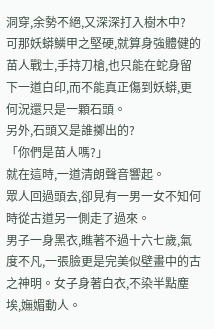洞穿,余勢不絕,又深深打入樹木中?
可那妖蟒鱗甲之堅硬,就算身強體健的苗人戰士,手持刀槍,也只能在蛇身留下一道白印,而不能真正傷到妖蟒,更何況還只是一顆石頭。
另外,石頭又是誰擲出的?
「你們是苗人嗎?」
就在這時,一道清朗聲音響起。
眾人回過頭去,卻見有一男一女不知何時從古道另一側走了過來。
男子一身黑衣,瞧著不過十六七歲,氣度不凡,一張臉更是完美似壁畫中的古之神明。女子身著白衣,不染半點塵埃,嫵媚動人。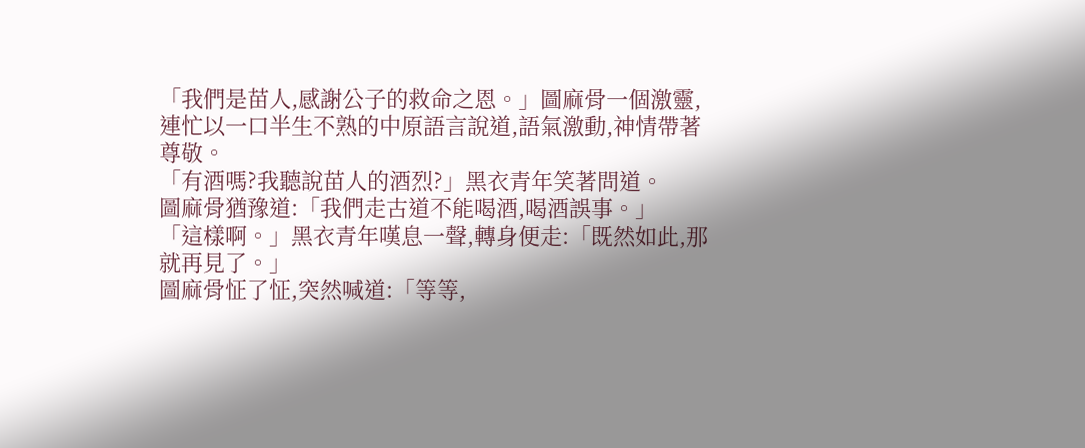「我們是苗人,感謝公子的救命之恩。」圖麻骨一個激靈,連忙以一口半生不熟的中原語言說道,語氣激動,神情帶著尊敬。
「有酒嗎?我聽說苗人的酒烈?」黑衣青年笑著問道。
圖麻骨猶豫道:「我們走古道不能喝酒,喝酒誤事。」
「這樣啊。」黑衣青年嘆息一聲,轉身便走:「既然如此,那就再見了。」
圖麻骨怔了怔,突然喊道:「等等,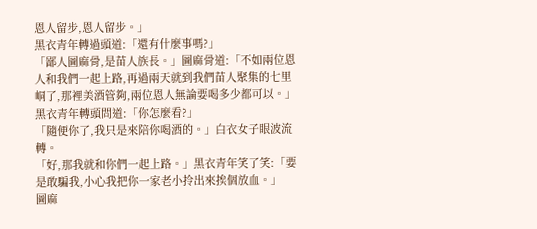恩人留步,恩人留步。」
黑衣青年轉過頭道:「還有什麼事嗎?」
「鄙人圖麻骨,是苗人族長。」圖麻骨道:「不如兩位恩人和我們一起上路,再過兩天就到我們苗人聚集的七里峒了,那裡美酒管夠,兩位恩人無論要喝多少都可以。」
黑衣青年轉頭問道:「你怎麼看?」
「隨便你了,我只是來陪你喝酒的。」白衣女子眼波流轉。
「好,那我就和你們一起上路。」黑衣青年笑了笑:「要是敢騙我,小心我把你一家老小拎出來挨個放血。」
圖麻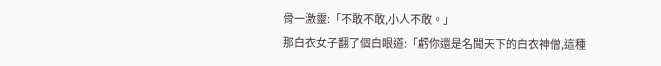骨一激靈:「不敢不敢,小人不敢。」
那白衣女子翻了個白眼道:「虧你還是名聞天下的白衣神僧,這種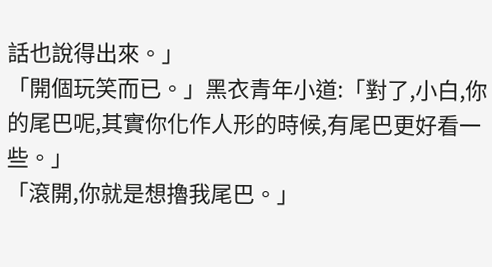話也說得出來。」
「開個玩笑而已。」黑衣青年小道:「對了,小白,你的尾巴呢,其實你化作人形的時候,有尾巴更好看一些。」
「滾開,你就是想擼我尾巴。」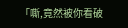「嘶,竟然被你看破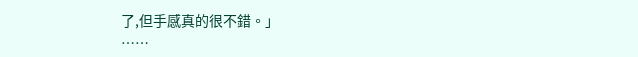了,但手感真的很不錯。」
……